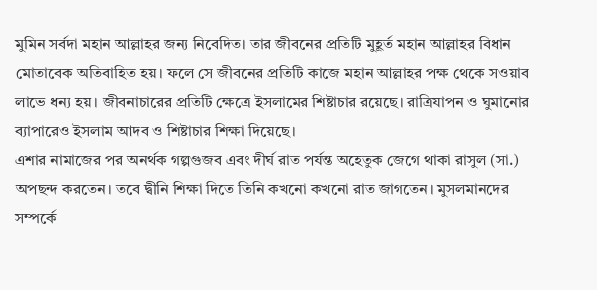মুমিন সর্বদা মহান আল্লাহর জন্য নিবেদিত। তার জীবনের প্রতিটি মুহূর্ত মহান আল্লাহর বিধান মোতাবেক অতিবাহিত হয়। ফলে সে জীবনের প্রতিটি কাজে মহান আল্লাহর পক্ষ থেকে সওয়াব লাভে ধন্য হয়। জীবনাচারের প্রতিটি ক্ষেত্রে ইসলামের শিষ্টাচার রয়েছে। রাত্রিযাপন ও ঘুমানোর ব্যাপারেও ইসলাম আদব ও শিষ্টাচার শিক্ষা দিয়েছে।
এশার নামাজের পর অনর্থক গল্পগুজব এবং দীর্ঘ রাত পর্যন্ত অহেতুক জেগে থাকা রাসুল (সা.) অপছন্দ করতেন। তবে দ্বীনি শিক্ষা দিতে তিনি কখনো কখনো রাত জাগতেন। মুসলমানদের সম্পর্কে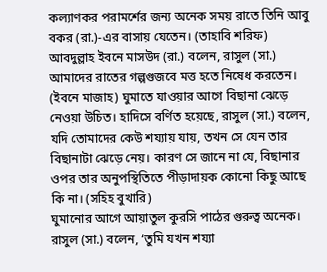কল্যাণকর পরামর্শের জন্য অনেক সময় রাতে তিনি আবু বকর (রা.)-এর বাসায় যেতেন। (তাহাবি শরিফ) আবদুল্লাহ ইবনে মাসউদ (রা.) বলেন, রাসুল (সা.) আমাদের রাতের গল্পগুজবে মত্ত হতে নিষেধ করতেন। (ইবনে মাজাহ) ঘুমাতে যাওয়ার আগে বিছানা ঝেড়ে নেওয়া উচিত। হাদিসে বর্ণিত হয়েছে, রাসুল (সা.) বলেন, যদি তোমাদের কেউ শয্যায় যায়, তখন সে যেন তার বিছানাটা ঝেড়ে নেয়। কারণ সে জানে না যে, বিছানার ওপর তার অনুপস্থিতিতে পীড়াদায়ক কোনো কিছু আছে কি না। (সহিহ বুখারি)
ঘুমানোর আগে আয়াতুল কুরসি পাঠের গুরুত্ব অনেক। রাসুল (সা.) বলেন, ‘তুমি যখন শয্যা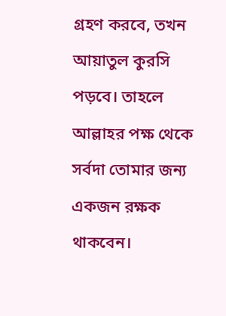গ্রহণ করবে, তখন আয়াতুল কুরসি পড়বে। তাহলে আল্লাহর পক্ষ থেকে সর্বদা তোমার জন্য একজন রক্ষক থাকবেন।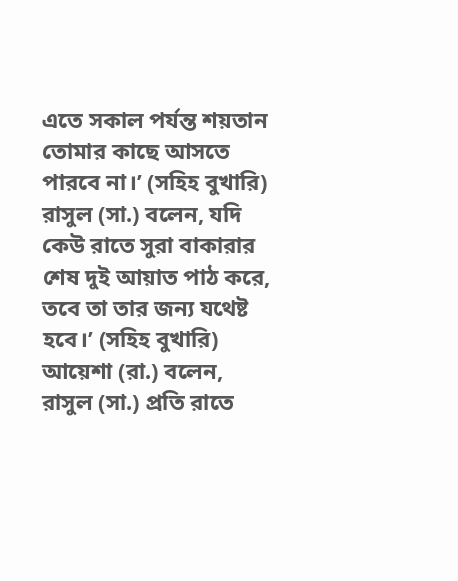এতে সকাল পর্যন্ত শয়তান তোমার কাছে আসতে পারবে না।’ (সহিহ বুখারি) রাসুল (সা.) বলেন, যদি কেউ রাতে সুরা বাকারার শেষ দুই আয়াত পাঠ করে, তবে তা তার জন্য যথেষ্ট হবে।’ (সহিহ বুখারি) আয়েশা (রা.) বলেন, রাসুল (সা.) প্রতি রাতে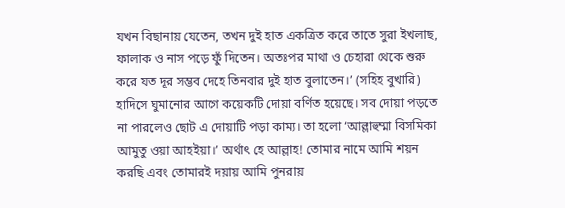যখন বিছানায় যেতেন, তখন দুই হাত একত্রিত করে তাতে সুরা ইখলাছ, ফালাক ও নাস পড়ে ফুঁ দিতেন। অতঃপর মাথা ও চেহারা থেকে শুরু করে যত দূর সম্ভব দেহে তিনবার দুই হাত বুলাতেন।’ (সহিহ বুখারি) হাদিসে ঘুমানোর আগে কয়েকটি দোয়া বর্ণিত হয়েছে। সব দোয়া পড়তে না পারলেও ছোট এ দোয়াটি পড়া কাম্য। তা হলো ‘আল্লাহুম্মা বিসমিকা আমুতু ওয়া আহইয়া।’ অর্থাৎ হে আল্লাহ! তোমার নামে আমি শয়ন করছি এবং তোমারই দয়ায় আমি পুনরায়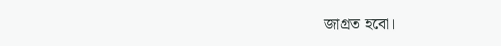জাগ্রত হবো।